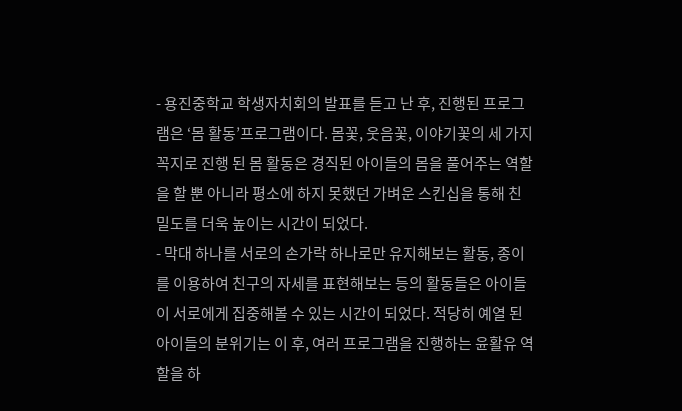- 용진중학교 학생자치회의 발표를 듣고 난 후, 진행된 프로그램은 ‘몸 활동’프로그램이다. 몸꽃, 웃음꽃, 이야기꽃의 세 가지 꼭지로 진행 된 몸 활동은 경직된 아이들의 몸을 풀어주는 역할을 할 뿐 아니라 평소에 하지 못했던 가벼운 스킨십을 통해 친밀도를 더욱 높이는 시간이 되었다.
- 막대 하나를 서로의 손가락 하나로만 유지해보는 활동, 종이를 이용하여 친구의 자세를 표현해보는 등의 활동들은 아이들이 서로에게 집중해볼 수 있는 시간이 되었다. 적당히 예열 된 아이들의 분위기는 이 후, 여러 프로그램을 진행하는 윤활유 역할을 하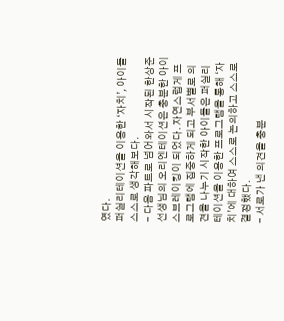였다.
퍼실리테이션을 이용한 ‘자치’, 아이들 스스로 생각해보다.
- 다음 파트로 넘어와서 시작된 한상준 선생님의 오리엔테이션은 충분한 아이스브레이킹이 되었다. 자연스럽게 프로그램에 집중하게 되고 부서별로 의견을 나누기 시작한 아이들은 퍼실리테이션을 이용한 프로그램을 통해 ‘자치’에 대하여 스스로 논의하고 스스로 결정했다.
- 서로가 낸 의견을 충분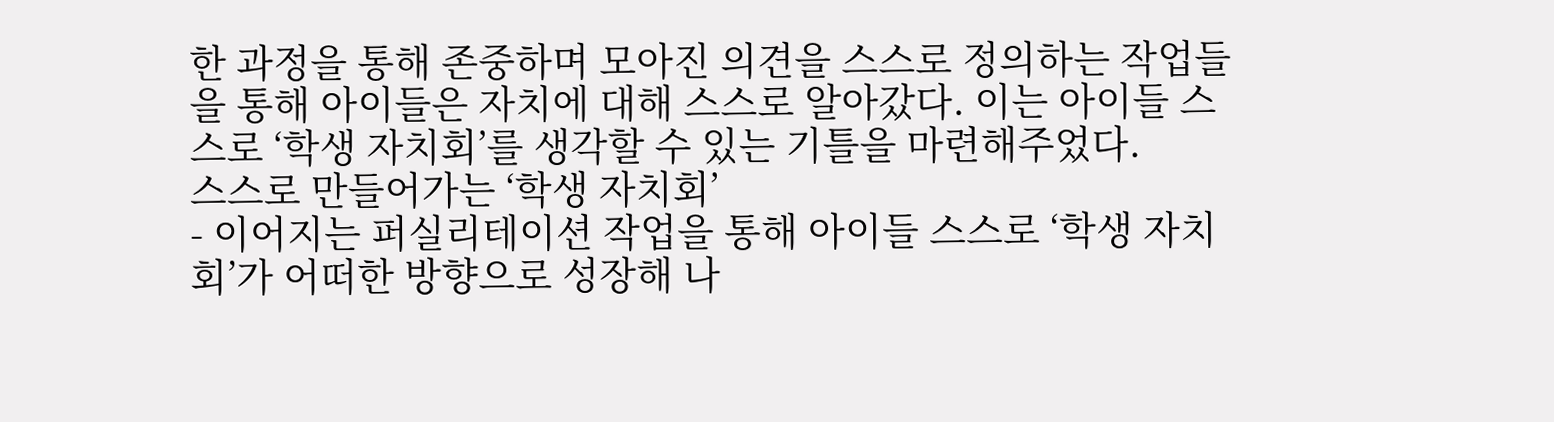한 과정을 통해 존중하며 모아진 의견을 스스로 정의하는 작업들을 통해 아이들은 자치에 대해 스스로 알아갔다. 이는 아이들 스스로 ‘학생 자치회’를 생각할 수 있는 기틀을 마련해주었다.
스스로 만들어가는 ‘학생 자치회’
- 이어지는 퍼실리테이션 작업을 통해 아이들 스스로 ‘학생 자치회’가 어떠한 방향으로 성장해 나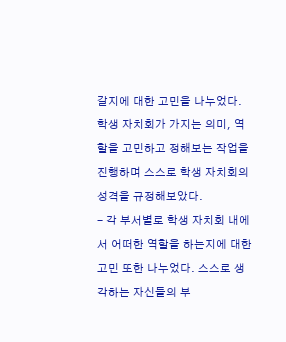갈지에 대한 고민을 나누었다. 학생 자치회가 가지는 의미, 역할을 고민하고 정해보는 작업을 진행하며 스스로 학생 자치회의 성격을 규정해보았다.
- 각 부서별로 학생 자치회 내에서 어떠한 역할을 하는지에 대한 고민 또한 나누었다. 스스로 생각하는 자신들의 부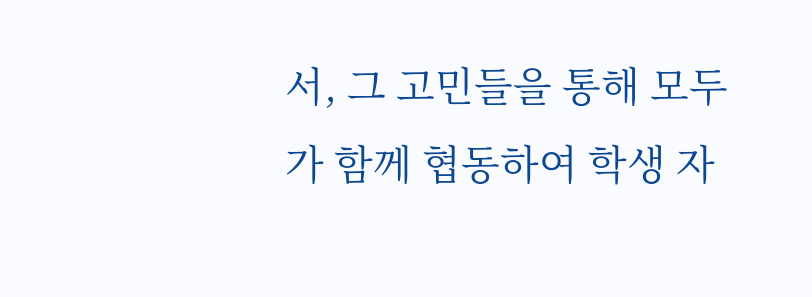서, 그 고민들을 통해 모두가 함께 협동하여 학생 자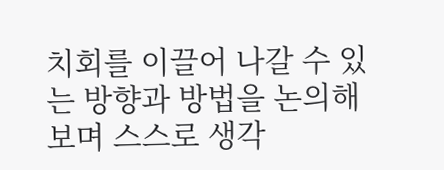치회를 이끌어 나갈 수 있는 방향과 방법을 논의해보며 스스로 생각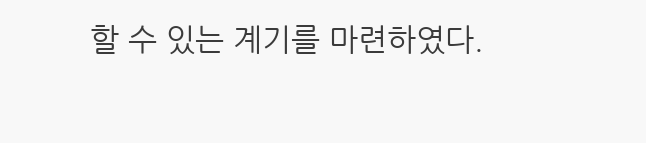할 수 있는 계기를 마련하였다.